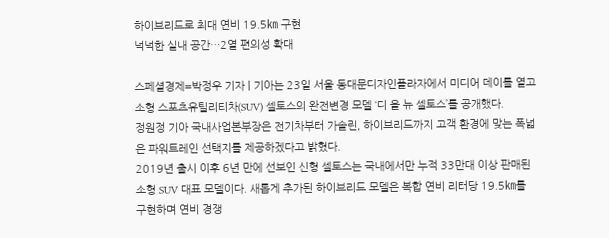하이브리드로 최대 연비 19.5㎞ 구현
넉넉한 실내 공간…2열 편의성 확대

스페셜경제=박정우 기자 | 기아는 23일 서울 동대문디자인플라자에서 미디어 데이를 열고 소형 스포츠유틸리티차(SUV) 셀토스의 완전변경 모델 ‘디 올 뉴 셀토스’를 공개했다.
정원정 기아 국내사업본부장은 전기차부터 가솔린, 하이브리드까지 고객 환경에 맞는 폭넓은 파워트레인 선택지를 제공하겠다고 밝혔다.
2019년 출시 이후 6년 만에 선보인 신형 셀토스는 국내에서만 누적 33만대 이상 판매된 소형 SUV 대표 모델이다. 새롭게 추가된 하이브리드 모델은 복합 연비 리터당 19.5㎞를 구현하며 연비 경쟁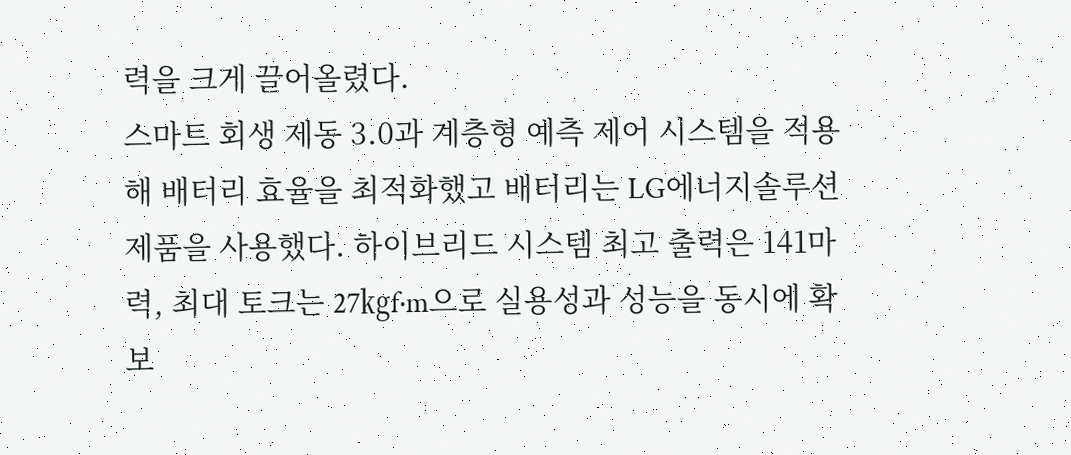력을 크게 끌어올렸다.
스마트 회생 제동 3.0과 계층형 예측 제어 시스템을 적용해 배터리 효율을 최적화했고 배터리는 LG에너지솔루션 제품을 사용했다. 하이브리드 시스템 최고 출력은 141마력, 최대 토크는 27㎏f·m으로 실용성과 성능을 동시에 확보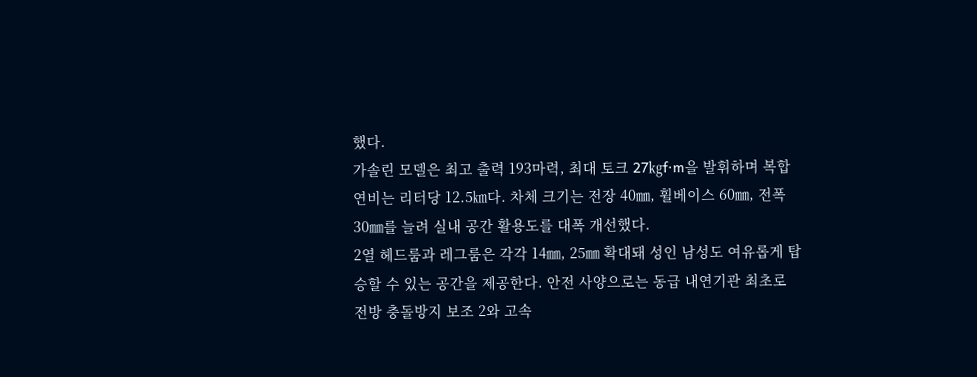했다.
가솔린 모델은 최고 출력 193마력, 최대 토크 27㎏f·m을 발휘하며 복합 연비는 리터당 12.5㎞다. 차체 크기는 전장 40㎜, 휠베이스 60㎜, 전폭 30㎜를 늘려 실내 공간 활용도를 대폭 개선했다.
2열 헤드룸과 레그룸은 각각 14㎜, 25㎜ 확대돼 성인 남성도 여유롭게 탑승할 수 있는 공간을 제공한다. 안전 사양으로는 동급 내연기관 최초로 전방 충돌방지 보조 2와 고속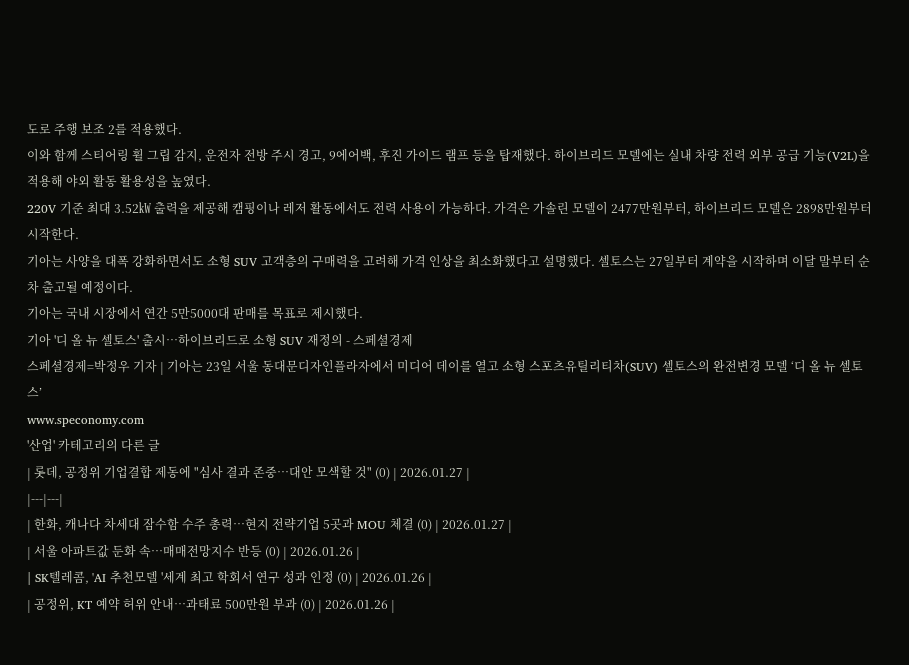도로 주행 보조 2를 적용했다.
이와 함께 스티어링 휠 그립 감지, 운전자 전방 주시 경고, 9에어백, 후진 가이드 램프 등을 탑재했다. 하이브리드 모델에는 실내 차량 전력 외부 공급 기능(V2L)을 적용해 야외 활동 활용성을 높였다.
220V 기준 최대 3.52㎾ 출력을 제공해 캠핑이나 레저 활동에서도 전력 사용이 가능하다. 가격은 가솔린 모델이 2477만원부터, 하이브리드 모델은 2898만원부터 시작한다.
기아는 사양을 대폭 강화하면서도 소형 SUV 고객층의 구매력을 고려해 가격 인상을 최소화했다고 설명했다. 셀토스는 27일부터 계약을 시작하며 이달 말부터 순차 출고될 예정이다.
기아는 국내 시장에서 연간 5만5000대 판매를 목표로 제시했다.
기아 '디 올 뉴 셀토스' 출시…하이브리드로 소형 SUV 재정의 - 스페셜경제
스페셜경제=박정우 기자 | 기아는 23일 서울 동대문디자인플라자에서 미디어 데이를 열고 소형 스포츠유틸리티차(SUV) 셀토스의 완전변경 모델 ‘디 올 뉴 셀토스’
www.speconomy.com
'산업' 카테고리의 다른 글
| 롯데, 공정위 기업결합 제동에 "심사 결과 존중…대안 모색할 것" (0) | 2026.01.27 |
|---|---|
| 한화, 캐나다 차세대 잠수함 수주 총력…현지 전략기업 5곳과 MOU 체결 (0) | 2026.01.27 |
| 서울 아파트값 둔화 속…매매전망지수 반등 (0) | 2026.01.26 |
| SK텔레콤, 'AI 추천모델 '세계 최고 학회서 연구 성과 인정 (0) | 2026.01.26 |
| 공정위, KT 예약 허위 안내…과태료 500만원 부과 (0) | 2026.01.26 |